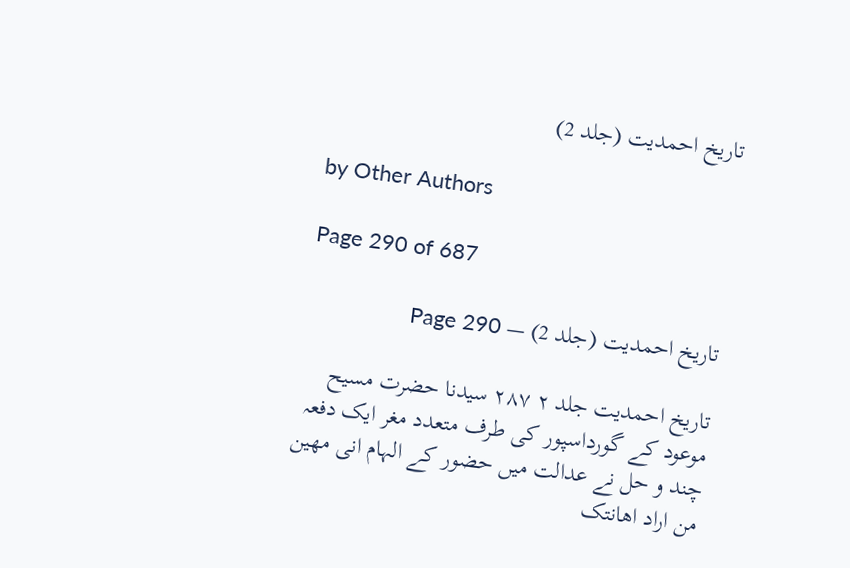تاریخ احمدیت (جلد 2)

by Other Authors

Page 290 of 687

تاریخ احمدیت (جلد 2) — Page 290

تاریخ احمدیت جلد ۲ ۲۸۷ سیدنا حضرت مسیح موعود کے گورداسپور کی طرف متعدد مغر ایک دفعہ چند و حل نے عدالت میں حضور کے الہام انی مهین من اراد اهانتک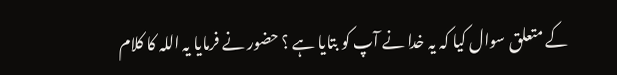کے متعلق سوال کیا کہ یہ خدا نے آپ کو بتایا ہے ؟ حضور نے فرمایا یہ اللہ کا کلام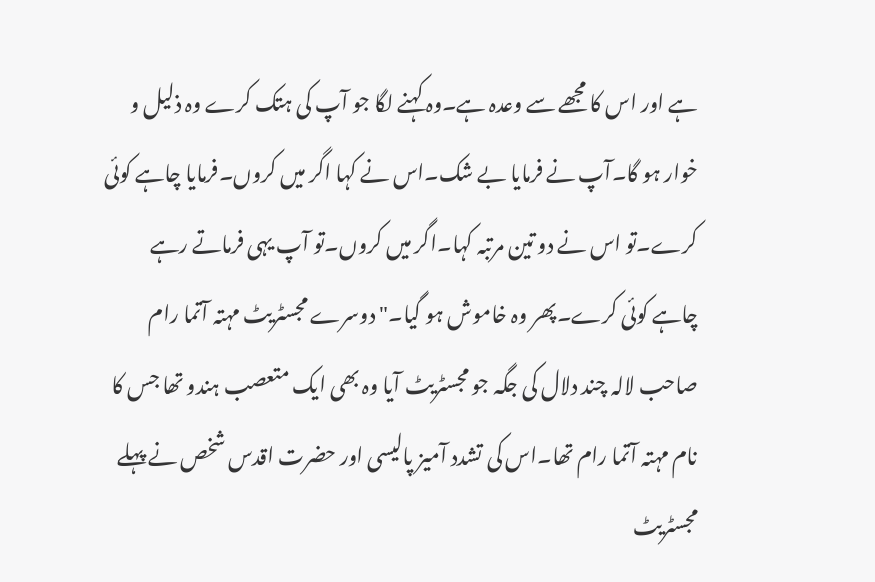ہے اور اس کا مجھے سے وعدہ ہے۔وہ کہنے لگا جو آپ کی ہتک کرے وہ ذلیل و خوار ہو گا۔آپ نے فرمایا بے شک۔اس نے کہا اگر میں کروں۔فرمایا چاہے کوئی کرے۔تو اس نے دو تین مرتبہ کہا۔اگر میں کروں۔تو آپ یہی فرماتے رہے چاہے کوئی کرے۔پھر وہ خاموش ہو گیا۔" دوسرے مجسٹریٹ مہتہ آتما رام صاحب لالہ چند دلال کی جگہ جو مجسٹریٹ آیا وہ بھی ایک متعصب ہندو تھا جس کا نام مہتہ آتما رام تھا۔اس کی تشدد آمیز پالیسی اور حضرت اقدس شخص نے پہلے مجسٹریٹ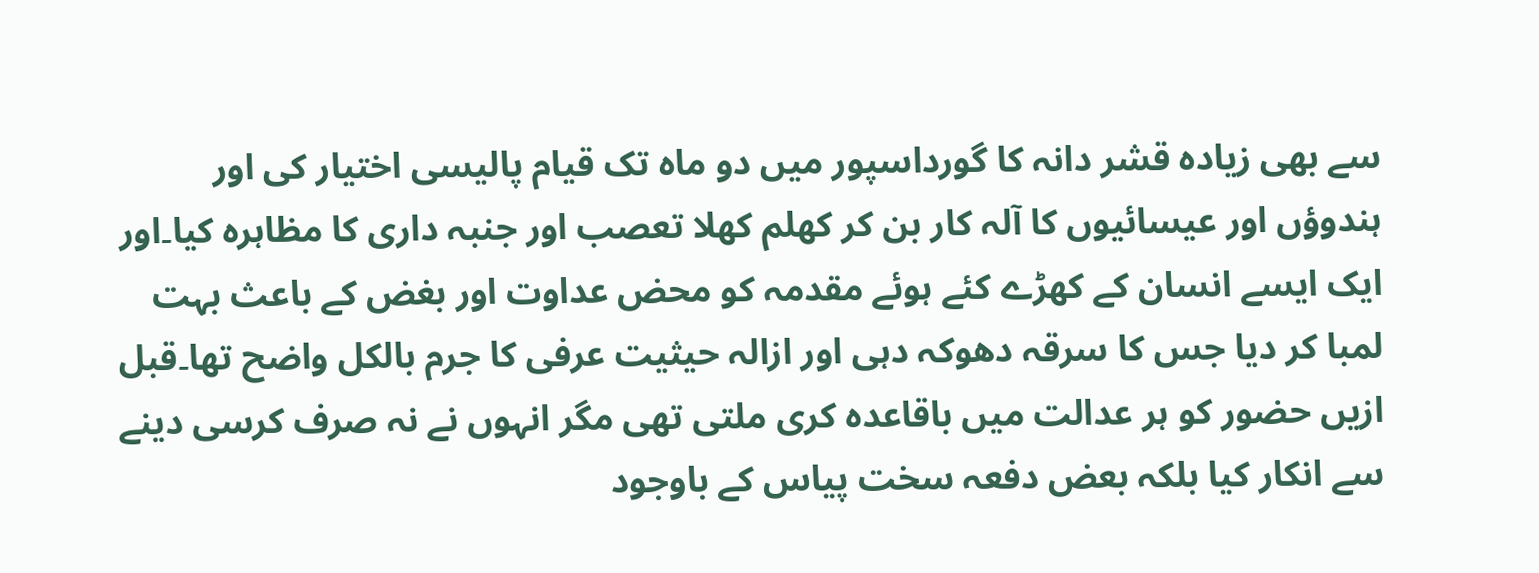سے بھی زیادہ قشر دانہ کا گورداسپور میں دو ماہ تک قیام پالیسی اختیار کی اور ہندوؤں اور عیسائیوں کا آلہ کار بن کر کھلم کھلا تعصب اور جنبہ داری کا مظاہرہ کیا۔اور ایک ایسے انسان کے کھڑے کئے ہوئے مقدمہ کو محض عداوت اور بغض کے باعث بہت لمبا کر دیا جس کا سرقہ دھوکہ دہی اور ازالہ حیثیت عرفی کا جرم بالکل واضح تھا۔قبل ازیں حضور کو ہر عدالت میں باقاعدہ کری ملتی تھی مگر انہوں نے نہ صرف کرسی دینے سے انکار کیا بلکہ بعض دفعہ سخت پیاس کے باوجود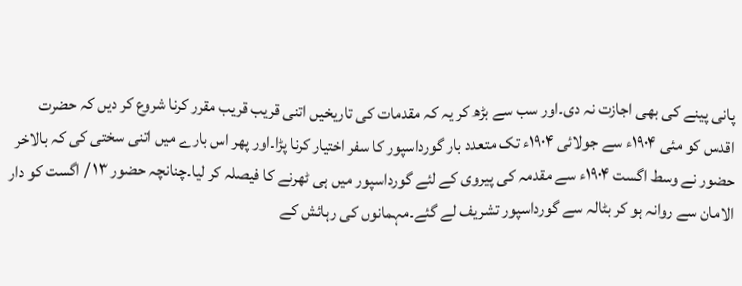پانی پینے کی بھی اجازت نہ دی۔اور سب سے بڑھ کر یہ کہ مقدمات کی تاریخیں اتنی قریب قریب مقرر کرنا شروع کر دیں کہ حضرت اقدس کو مئی ۱۹۰۴ء سے جولائی ۱۹۰۴ء تک متعدد بار گورداسپور کا سفر اختیار کرنا پڑا۔اور پھر اس بارے میں اتنی سختی کی کہ بالاخر حضور نے وسط اگست ۱۹۰۴ء سے مقدمہ کی پیروی کے لئے گورداسپور میں ہی ٹھرنے کا فیصلہ کر لیا۔چنانچہ حضور ۱۳ / اگست کو دار الامان سے روانہ ہو کر بٹالہ سے گورداسپور تشریف لے گئے۔مہمانوں کی رہائش کے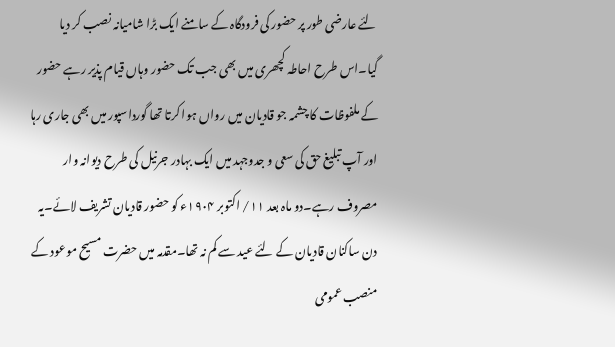لئے عارضی طور پر حضور کی فرودگاہ کے سامنے ایک بڑا شامیانہ نصب کر دیا گیا۔اس طرح احاطہ کچھری میں بھی جب تک حضور وہاں قیام پذیر رہے حضور کے ملفوظات کا چشمہ جو قادیان میں رواں ہوا کرتا تھا گورداسپور میں بھی جاری رہا اور آپ تبلیغ حق کی سعی و جدوجہد میں ایک بہادر جرنیل کی طرح دیوانہ وار مصروف رہے۔دو ماہ بعد ۱۱/ اکتوبر ۱۹۰۴ء کو حضور قادیان تشریف لائے۔یہ دن ساکنان قادیان کے لئے عید سے کم نہ تھا۔مقدمہ میں حضرت مسیح موعود کے منصب عمومی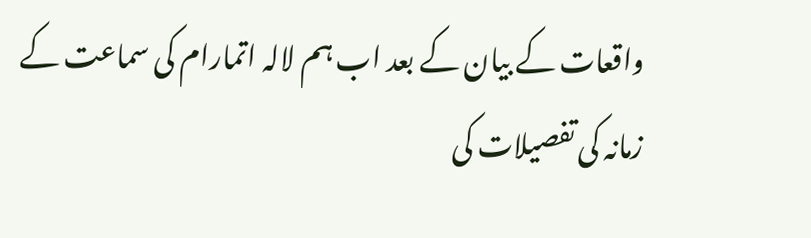واقعات کے بیان کے بعد اب ہم لالہ اتمارام کی سماعت کے زمانہ کی تفصیلات کی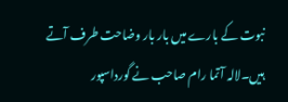نبوت کے بارے میں بار بار وضاحت طرف آتے ہیں۔لالہ آتما رام صاحب نے گورداسپور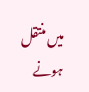میں منتقل ہونے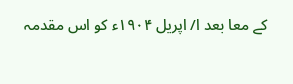کے معا بعد ا/ اپریل ۱۹۰۴ء کو اس مقدمہ